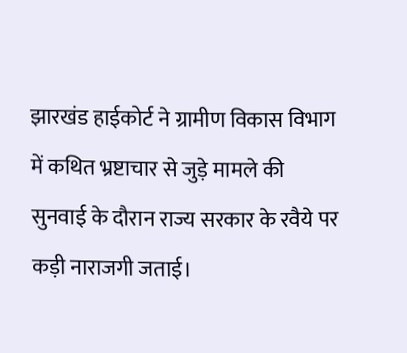झारखंड हाईकोर्ट ने ग्रामीण विकास विभाग में कथित भ्रष्टाचार से जुड़े मामले की सुनवाई के दौरान राज्य सरकार के रवैये पर कड़ी नाराजगी जताई।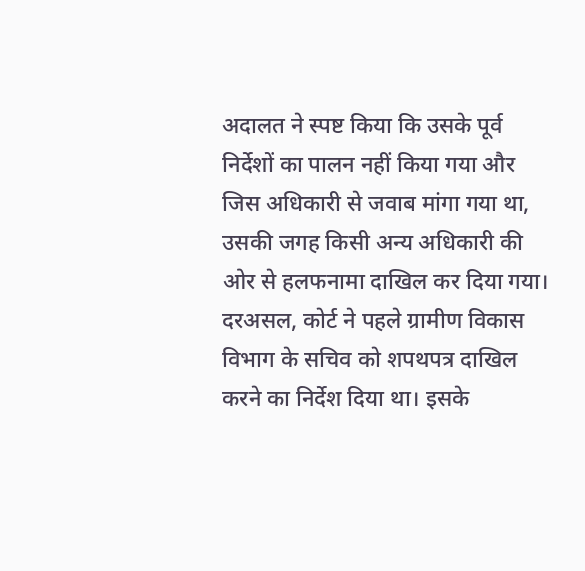अदालत ने स्पष्ट किया कि उसके पूर्व निर्देशों का पालन नहीं किया गया और जिस अधिकारी से जवाब मांगा गया था, उसकी जगह किसी अन्य अधिकारी की ओर से हलफनामा दाखिल कर दिया गया।
दरअसल, कोर्ट ने पहले ग्रामीण विकास विभाग के सचिव को शपथपत्र दाखिल करने का निर्देश दिया था। इसके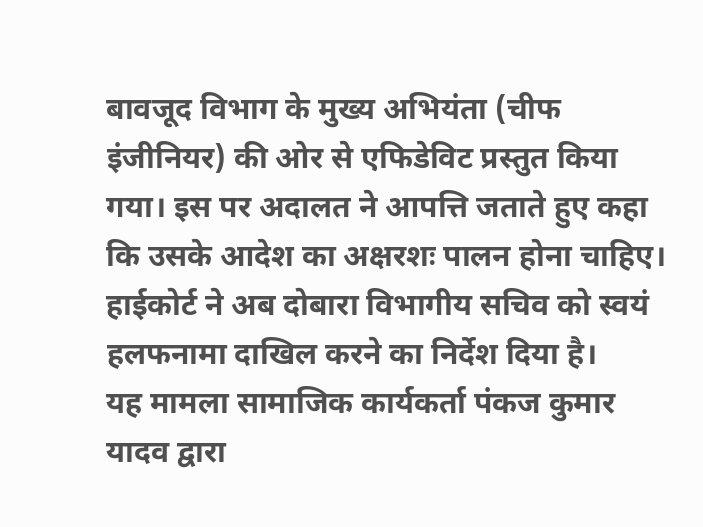बावजूद विभाग के मुख्य अभियंता (चीफ इंजीनियर) की ओर से एफिडेविट प्रस्तुत किया गया। इस पर अदालत ने आपत्ति जताते हुए कहा कि उसके आदेश का अक्षरशः पालन होना चाहिए। हाईकोर्ट ने अब दोबारा विभागीय सचिव को स्वयं हलफनामा दाखिल करने का निर्देश दिया है।
यह मामला सामाजिक कार्यकर्ता पंकज कुमार यादव द्वारा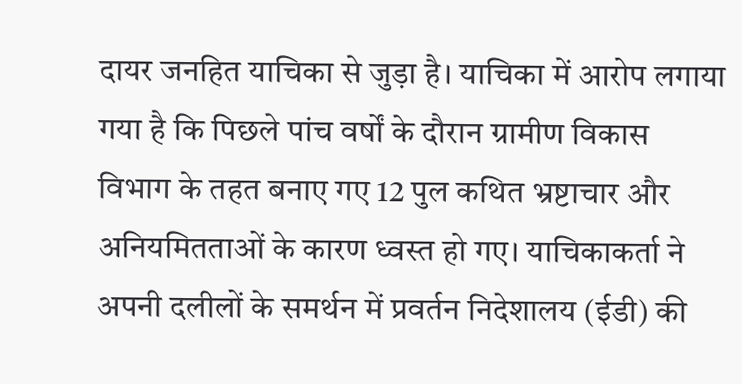दायर जनहित याचिका से जुड़ा है। याचिका में आरोप लगाया गया है कि पिछले पांच वर्षों के दौरान ग्रामीण विकास विभाग के तहत बनाए गए 12 पुल कथित भ्रष्टाचार और अनियमितताओं के कारण ध्वस्त हो गए। याचिकाकर्ता ने अपनी दलीलों के समर्थन में प्रवर्तन निदेशालय (ईडी) की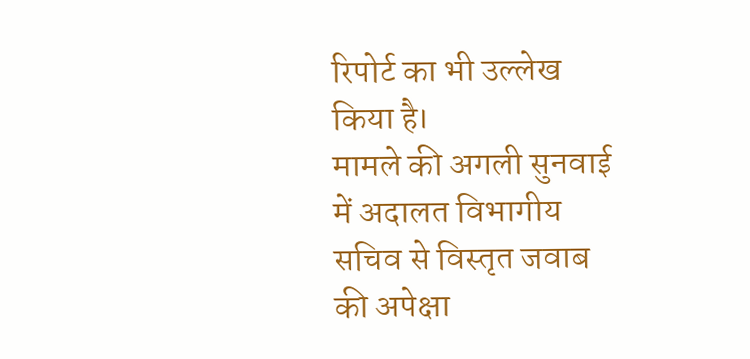रिपोर्ट का भी उल्लेख किया है।
मामले की अगली सुनवाई में अदालत विभागीय सचिव से विस्तृत जवाब की अपेक्षा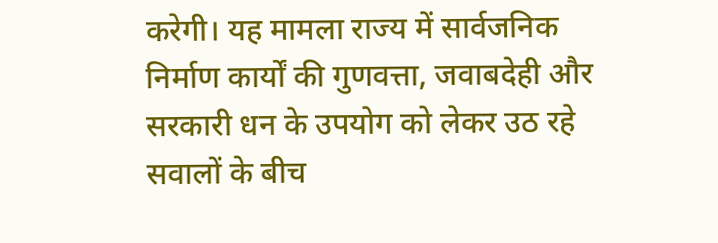करेगी। यह मामला राज्य में सार्वजनिक निर्माण कार्यों की गुणवत्ता, जवाबदेही और सरकारी धन के उपयोग को लेकर उठ रहे सवालों के बीच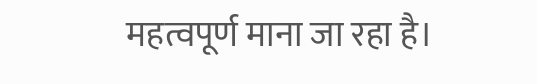महत्वपूर्ण माना जा रहा है।